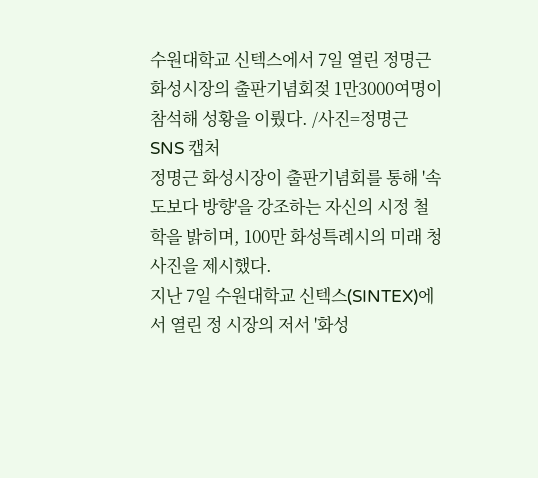수원대학교 신텍스에서 7일 열린 정명근 화성시장의 출판기념회젖 1만3000여명이 참석해 성황을 이뤘다. /사진=정명근 SNS 캡처
정명근 화성시장이 출판기념회를 통해 '속도보다 방향'을 강조하는 자신의 시정 철학을 밝히며, 100만 화성특례시의 미래 청사진을 제시했다.
지난 7일 수원대학교 신텍스(SINTEX)에서 열린 정 시장의 저서 '화성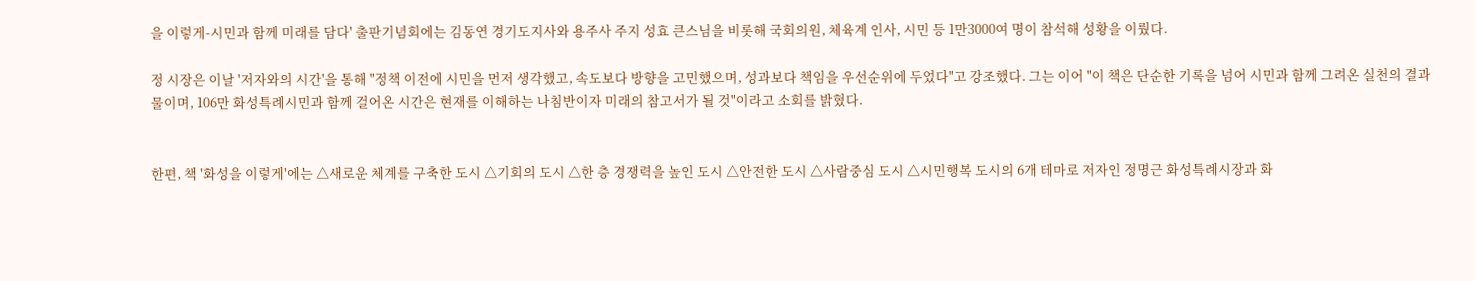을 이렇게-시민과 함께 미래를 담다' 출판기념회에는 김동연 경기도지사와 용주사 주지 성효 큰스님을 비롯해 국회의원, 체육계 인사, 시민 등 1만3000여 명이 참석해 성황을 이뤘다.

정 시장은 이날 '저자와의 시간'을 통해 "정책 이전에 시민을 먼저 생각했고, 속도보다 방향을 고민했으며, 성과보다 책임을 우선순위에 두었다"고 강조했다. 그는 이어 "이 책은 단순한 기록을 넘어 시민과 함께 그려온 실천의 결과물이며, 106만 화성특례시민과 함께 걸어온 시간은 현재를 이해하는 나침반이자 미래의 참고서가 될 것"이라고 소회를 밝혔다.


한편, 책 '화성을 이렇게'에는 △새로운 체계를 구축한 도시 △기회의 도시 △한 층 경쟁력을 높인 도시 △안전한 도시 △사람중심 도시 △시민행복 도시의 6개 테마로 저자인 정명근 화성특례시장과 화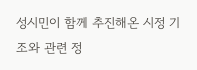성시민이 함께 추진해온 시정 기조와 관련 정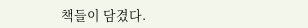책들이 담겼다.